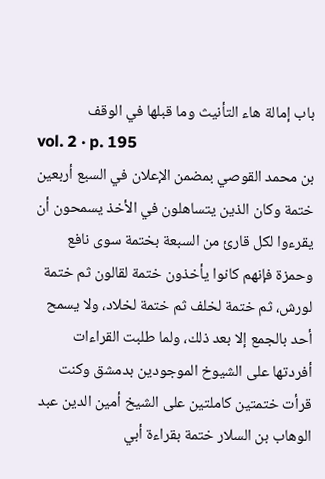باب إمالة هاء التأنيث وما قبلها في الوقف
vol. 2 · p. 195
بن محمد القوصي بمضمن الإعلان في السبع أربعين ختمة وكان الذين يتساهلون في الأخذ يسمحون أن يقرءوا لكل قارئ من السبعة بختمة سوى نافع وحمزة فإنهم كانوا يأخذون ختمة لقالون ثم ختمة لورش، ثم ختمة لخلف ثم ختمة لخلاد، ولا يسمح أحد بالجمع إلا بعد ذلك، ولما طلبت القراءات أفردتها على الشيوخ الموجودين بدمشق وكنت قرأت ختمتين كاملتين على الشيخ أمين الدين عبد الوهاب بن السلار ختمة بقراءة أبي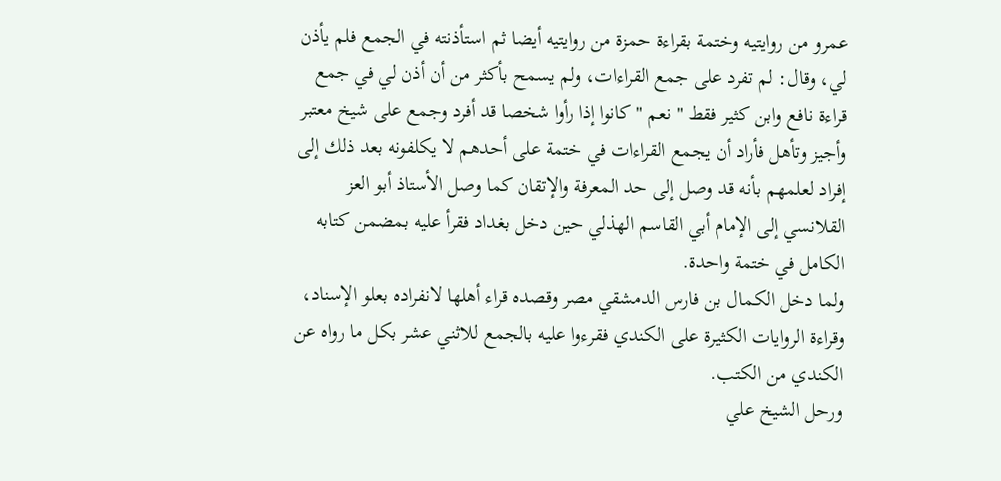عمرو من روايتيه وختمة بقراءة حمزة من روايتيه أيضا ثم استأذنته في الجمع فلم يأذن لي، وقال: لم تفرد على جمع القراءات، ولم يسمح بأكثر من أن أذن لي في جمع قراءة نافع وابن كثير فقط " نعم " كانوا إذا رأوا شخصا قد أفرد وجمع على شيخ معتبر وأجيز وتأهل فأراد أن يجمع القراءات في ختمة على أحدهم لا يكلفونه بعد ذلك إلى إفراد لعلمهم بأنه قد وصل إلى حد المعرفة والإتقان كما وصل الأستاذ أبو العز القلانسي إلى الإمام أبي القاسم الهذلي حين دخل بغداد فقرأ عليه بمضمن كتابه الكامل في ختمة واحدة.
ولما دخل الكمال بن فارس الدمشقي مصر وقصده قراء أهلها لانفراده بعلو الإسناد، وقراءة الروايات الكثيرة على الكندي فقرءوا عليه بالجمع للاثني عشر بكل ما رواه عن الكندي من الكتب.
ورحل الشيخ علي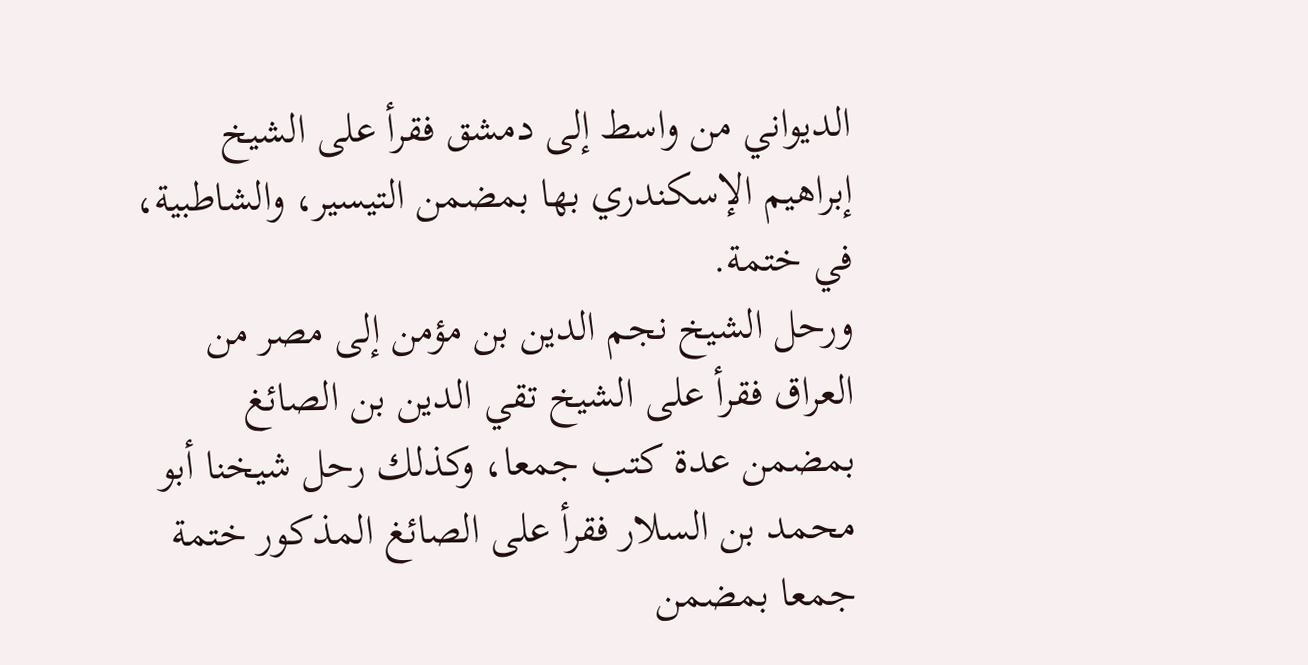الديواني من واسط إلى دمشق فقرأ على الشيخ إبراهيم الإسكندري بها بمضمن التيسير، والشاطبية، في ختمة.
ورحل الشيخ نجم الدين بن مؤمن إلى مصر من العراق فقرأ على الشيخ تقي الدين بن الصائغ بمضمن عدة كتب جمعا، وكذلك رحل شيخنا أبو محمد بن السلار فقرأ على الصائغ المذكور ختمة جمعا بمضمن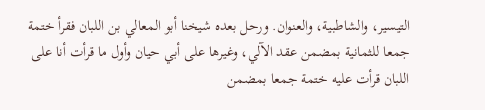التيسير، والشاطبية، والعنوان. ورحل بعده شيخنا أبو المعالي بن اللبان فقرأ ختمة جمعا للثمانية بمضمن عقد الآلي، وغيرها على أبي حيان وأول ما قرأت أنا على اللبان قرأت عليه ختمة جمعا بمضمن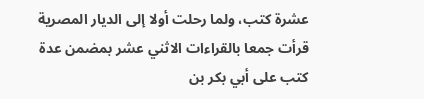عشرة كتب، ولما رحلت أولا إلى الديار المصرية قرأت جمعا بالقراءات الاثني عشر بمضمن عدة كتب على أبي بكر بن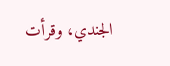الجندي، وقرأت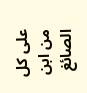على كل من ابن الصائغ